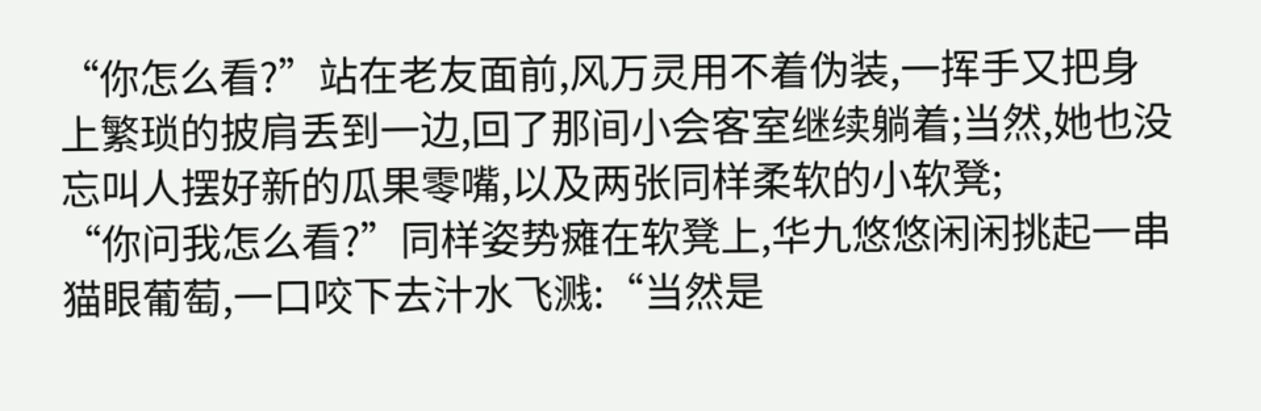“你怎么看?”站在老友面前,风万灵用不着伪装,一挥手又把身上繁琐的披肩丢到一边,回了那间小会客室继续躺着;当然,她也没忘叫人摆好新的瓜果零嘴,以及两张同样柔软的小软凳;
“你问我怎么看?”同样姿势瘫在软凳上,华九悠悠闲闲挑起一串猫眼葡萄,一口咬下去汁水飞溅:“当然是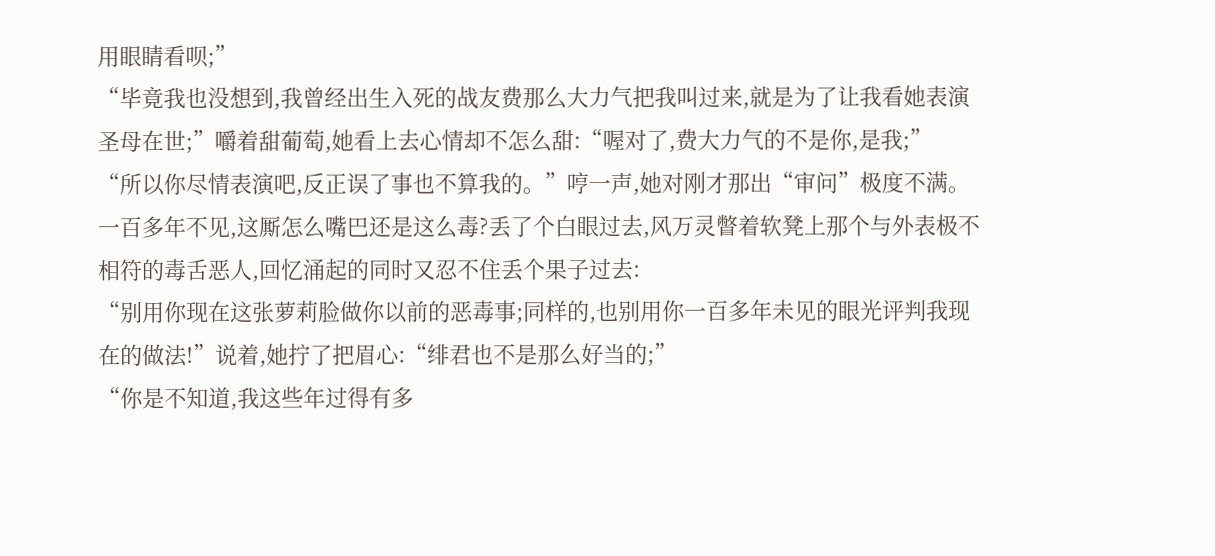用眼睛看呗;”
“毕竟我也没想到,我曾经出生入死的战友费那么大力气把我叫过来,就是为了让我看她表演圣母在世;”嚼着甜葡萄,她看上去心情却不怎么甜:“喔对了,费大力气的不是你,是我;”
“所以你尽情表演吧,反正误了事也不算我的。”哼一声,她对刚才那出“审问”极度不满。
一百多年不见,这厮怎么嘴巴还是这么毒?丢了个白眼过去,风万灵瞥着软凳上那个与外表极不相符的毒舌恶人,回忆涌起的同时又忍不住丢个果子过去:
“别用你现在这张萝莉脸做你以前的恶毒事;同样的,也别用你一百多年未见的眼光评判我现在的做法!”说着,她拧了把眉心:“绯君也不是那么好当的;”
“你是不知道,我这些年过得有多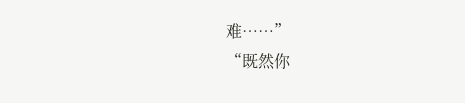难……”
“既然你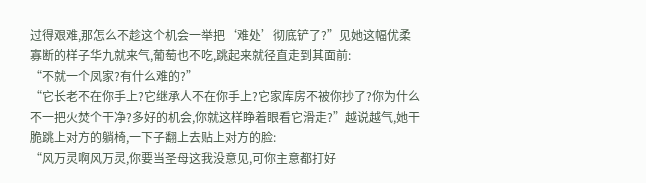过得艰难,那怎么不趁这个机会一举把‘难处’彻底铲了?”见她这幅优柔寡断的样子华九就来气,葡萄也不吃,跳起来就径直走到其面前:
“不就一个凤家?有什么难的?”
“它长老不在你手上?它继承人不在你手上?它家库房不被你抄了?你为什么不一把火焚个干净?多好的机会,你就这样睁着眼看它滑走?”越说越气,她干脆跳上对方的躺椅,一下子翻上去贴上对方的脸:
“风万灵啊风万灵,你要当圣母这我没意见,可你主意都打好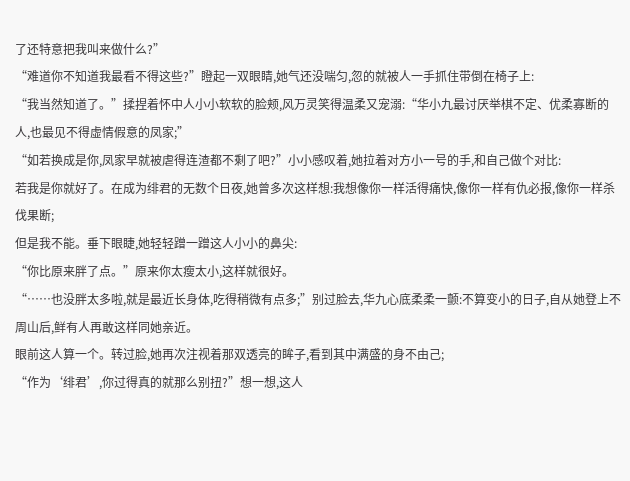了还特意把我叫来做什么?”
“难道你不知道我最看不得这些?”瞪起一双眼睛,她气还没喘匀,忽的就被人一手抓住带倒在椅子上:
“我当然知道了。”揉捏着怀中人小小软软的脸颊,风万灵笑得温柔又宠溺:“华小九最讨厌举棋不定、优柔寡断的人,也最见不得虚情假意的凤家;”
“如若换成是你,凤家早就被虐得连渣都不剩了吧?”小小感叹着,她拉着对方小一号的手,和自己做个对比:
若我是你就好了。在成为绯君的无数个日夜,她曾多次这样想:我想像你一样活得痛快,像你一样有仇必报,像你一样杀伐果断;
但是我不能。垂下眼睫,她轻轻蹭一蹭这人小小的鼻尖:
“你比原来胖了点。”原来你太瘦太小,这样就很好。
“……也没胖太多啦,就是最近长身体,吃得稍微有点多;”别过脸去,华九心底柔柔一颤:不算变小的日子,自从她登上不周山后,鲜有人再敢这样同她亲近。
眼前这人算一个。转过脸,她再次注视着那双透亮的眸子,看到其中满盛的身不由己;
“作为‘绯君’,你过得真的就那么别扭?”想一想,这人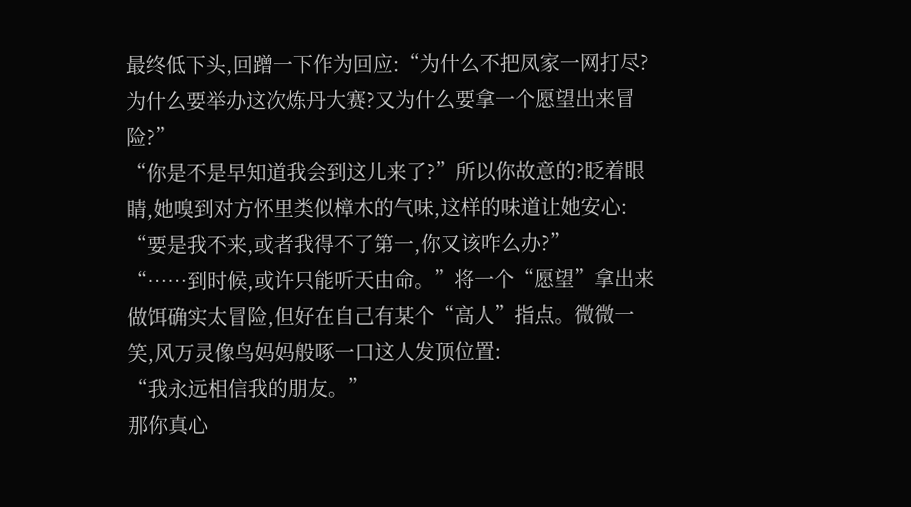最终低下头,回蹭一下作为回应:“为什么不把凤家一网打尽?为什么要举办这次炼丹大赛?又为什么要拿一个愿望出来冒险?”
“你是不是早知道我会到这儿来了?”所以你故意的?眨着眼睛,她嗅到对方怀里类似樟木的气味,这样的味道让她安心:
“要是我不来,或者我得不了第一,你又该咋么办?”
“……到时候,或许只能听天由命。”将一个“愿望”拿出来做饵确实太冒险,但好在自己有某个“高人”指点。微微一笑,风万灵像鸟妈妈般啄一口这人发顶位置:
“我永远相信我的朋友。”
那你真心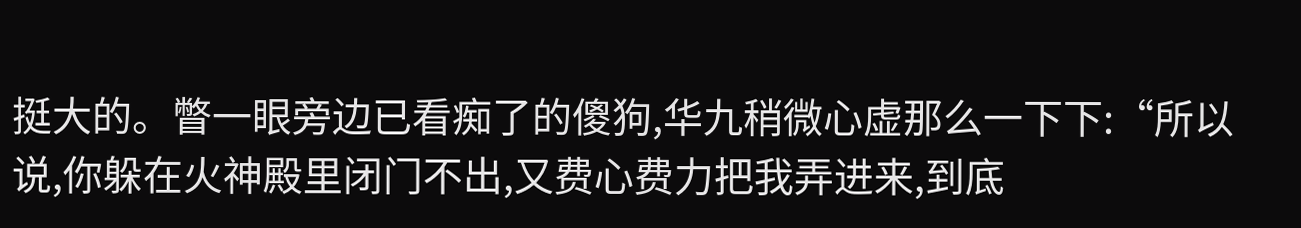挺大的。瞥一眼旁边已看痴了的傻狗,华九稍微心虚那么一下下:“所以说,你躲在火神殿里闭门不出,又费心费力把我弄进来,到底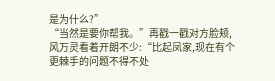是为什么?”
“当然是要你帮我。”再戳一戳对方脸颊,风万灵看着开朗不少:“比起凤家,现在有个更棘手的问题不得不处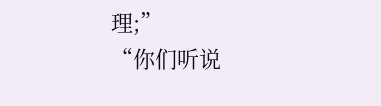理;”
“你们听说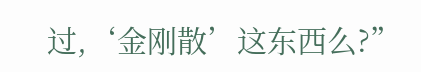过,‘金刚散’这东西么?”